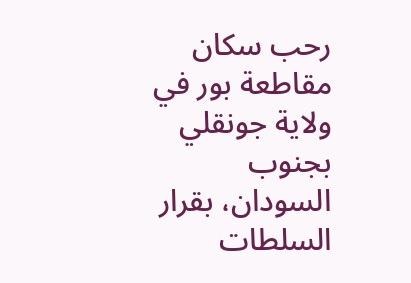رحب سكان مقاطعة بور في ولاية جونقلي بجنوب السودان، بقرار السلطات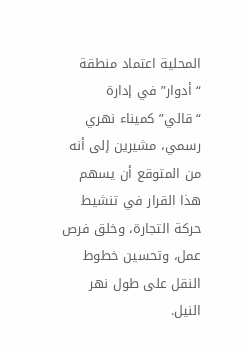المحلية اعتماد منطقة “أدوار” في إدارة “قالي” كميناء نهري رسمي، مشيرين إلى أنه من المتوقع أن يسهم هذا القرار في تنشيط حركة التجارة، وخلق فرص عمل، وتحسين خطوط النقل على طول نهر النيل.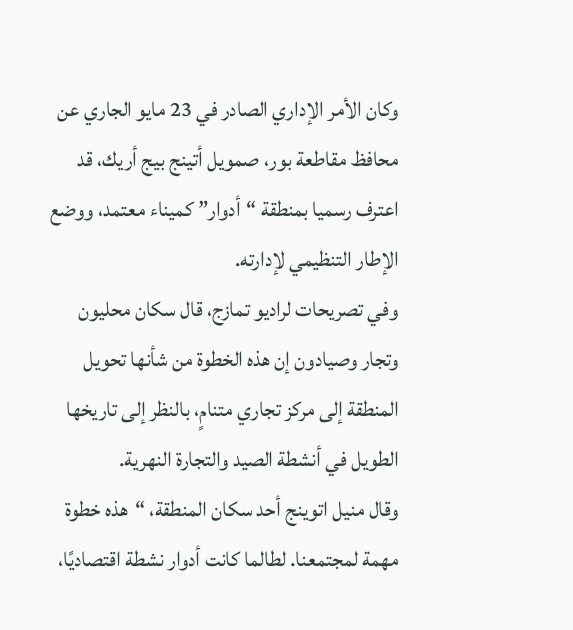وكان الأمر الإداري الصادر في 23 مايو الجاري عن محافظ مقاطعة بور، صمويل أتينج بيج أريك، قد اعترف رسميا بمنطقة “أدوار” كميناء معتمد، ووضع الإطار التنظيمي لإدارته.
وفي تصريحات لراديو تمازج، قال سكان محليون وتجار وصيادون إن هذه الخطوة من شأنها تحويل المنطقة إلى مركز تجاري متنامٍ، بالنظر إلى تاريخها الطويل في أنشطة الصيد والتجارة النهرية.
وقال منيل اتوينج أحد سكان المنطقة، “هذه خطوة مهمة لمجتمعنا. لطالما كانت أدوار نشطة اقتصاديًا،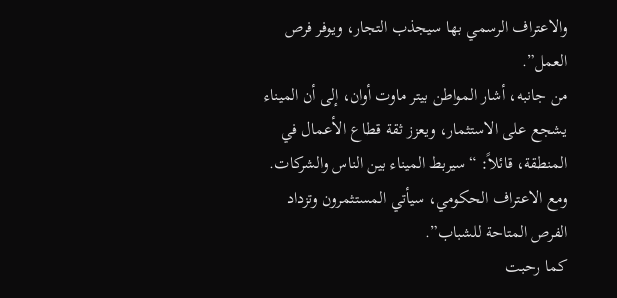والاعتراف الرسمي بها سيجذب التجار، ويوفر فرص العمل”.
من جانبه، أشار المواطن بيتر ماوت أوان، إلى أن الميناء يشجع على الاستثمار، ويعزز ثقة قطاع الأعمال في المنطقة، قائلاً: “سيربط الميناء بين الناس والشركات. ومع الاعتراف الحكومي، سيأتي المستثمرون وتزداد الفرص المتاحة للشباب”.
كما رحبت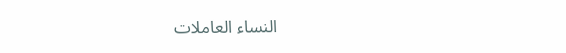النساء العاملات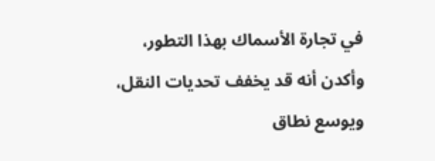في تجارة الأسماك بهذا التطور، وأكدن أنه قد يخفف تحديات النقل، ويوسع نطاق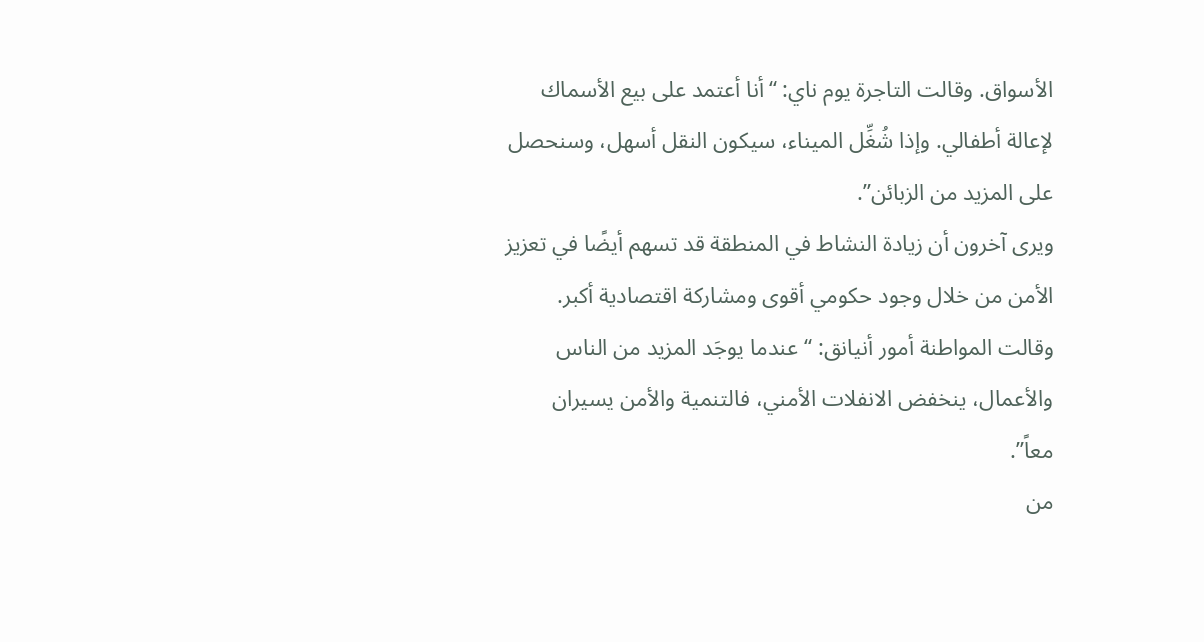الأسواق. وقالت التاجرة يوم ناي: “أنا أعتمد على بيع الأسماك لإعالة أطفالي. وإذا شُغِّل الميناء، سيكون النقل أسهل، وسنحصل على المزيد من الزبائن”.
ويرى آخرون أن زيادة النشاط في المنطقة قد تسهم أيضًا في تعزيز الأمن من خلال وجود حكومي أقوى ومشاركة اقتصادية أكبر. وقالت المواطنة أمور أنيانق: “عندما يوجَد المزيد من الناس والأعمال، ينخفض الانفلات الأمني، فالتنمية والأمن يسيران معاً”.
من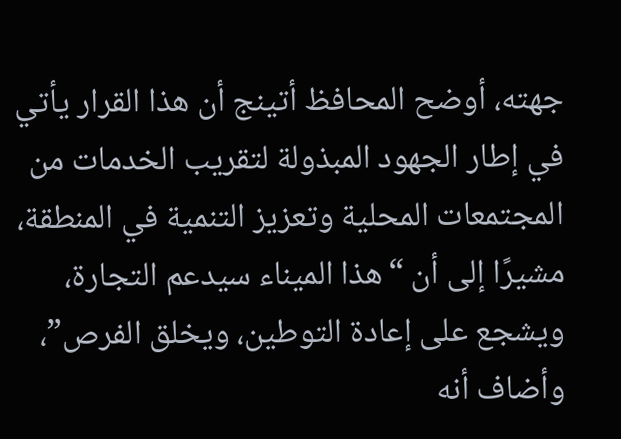جهته، أوضح المحافظ أتينج أن هذا القرار يأتي في إطار الجهود المبذولة لتقريب الخدمات من المجتمعات المحلية وتعزيز التنمية في المنطقة، مشيرًا إلى أن “هذا الميناء سيدعم التجارة، ويشجع على إعادة التوطين، ويخلق الفرص”، وأضاف أنه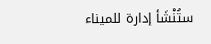ستُنْشَأ إدارة للميناء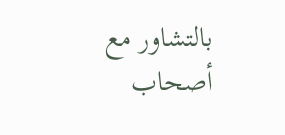بالتشاور مع أصحاب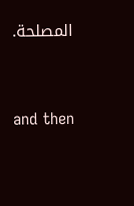المصلحة.




and then